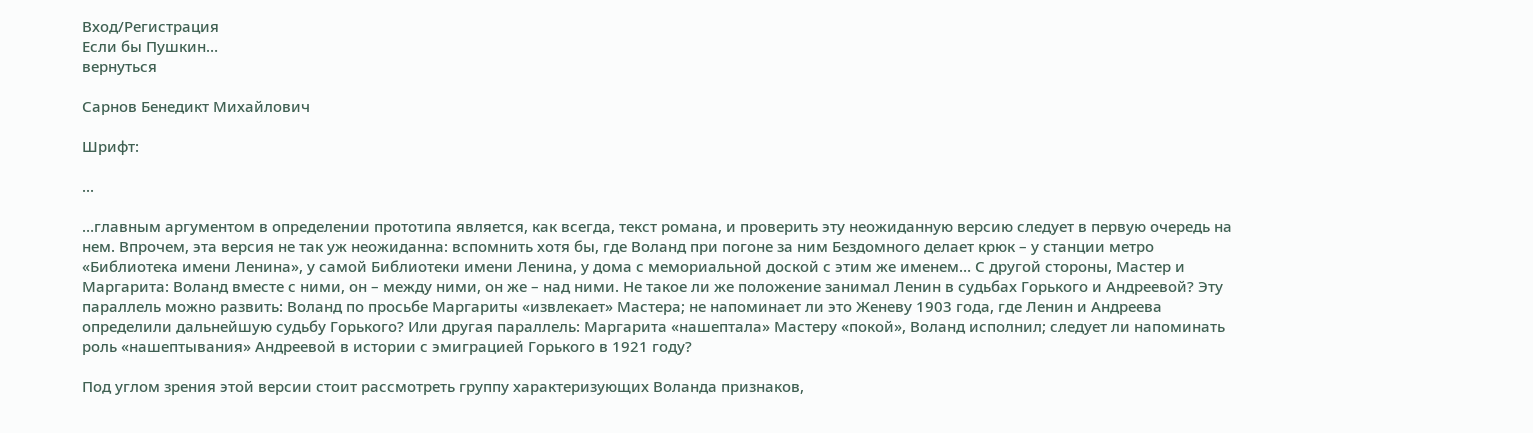Вход/Регистрация
Если бы Пушкин…
вернуться

Сарнов Бенедикт Михайлович

Шрифт:

...

…главным аргументом в определении прототипа является, как всегда, текст романа, и проверить эту неожиданную версию следует в первую очередь на нем. Впрочем, эта версия не так уж неожиданна: вспомнить хотя бы, где Воланд при погоне за ним Бездомного делает крюк – у станции метро «Библиотека имени Ленина», у самой Библиотеки имени Ленина, у дома с мемориальной доской с этим же именем… С другой стороны, Мастер и Маргарита: Воланд вместе с ними, он – между ними, он же – над ними. Не такое ли же положение занимал Ленин в судьбах Горького и Андреевой? Эту параллель можно развить: Воланд по просьбе Маргариты «извлекает» Мастера; не напоминает ли это Женеву 1903 года, где Ленин и Андреева определили дальнейшую судьбу Горького? Или другая параллель: Маргарита «нашептала» Мастеру «покой», Воланд исполнил; следует ли напоминать роль «нашептывания» Андреевой в истории с эмиграцией Горького в 1921 году?

Под углом зрения этой версии стоит рассмотреть группу характеризующих Воланда признаков,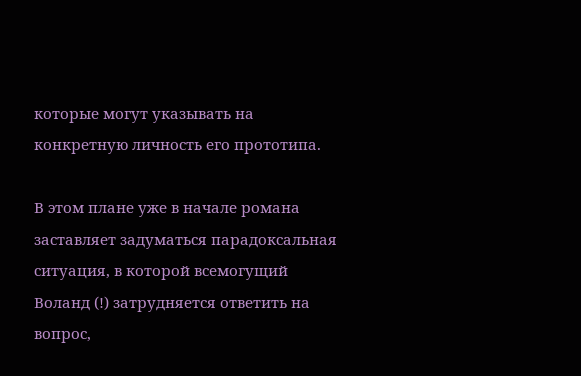которые могут указывать на конкретную личность его прототипа.

В этом плане уже в начале романа заставляет задуматься парадоксальная ситуация, в которой всемогущий Воланд (!) затрудняется ответить на вопрос,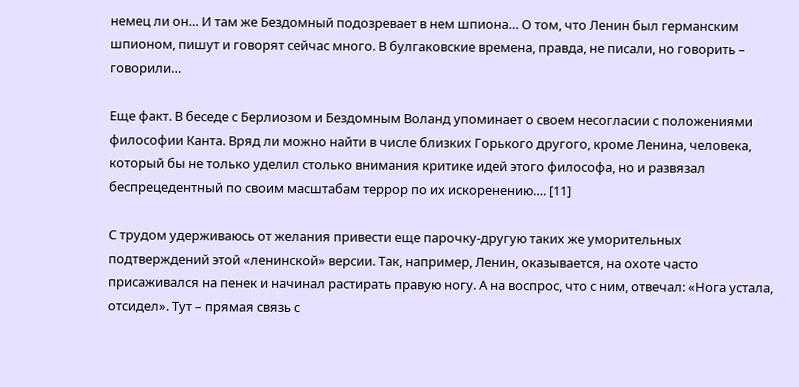немец ли он… И там же Бездомный подозревает в нем шпиона… О том, что Ленин был германским шпионом, пишут и говорят сейчас много. В булгаковские времена, правда, не писали, но говорить – говорили…

Еще факт. В беседе с Берлиозом и Бездомным Воланд упоминает о своем несогласии с положениями философии Канта. Вряд ли можно найти в числе близких Горького другого, кроме Ленина, человека, который бы не только уделил столько внимания критике идей этого философа, но и развязал беспрецедентный по своим масштабам террор по их искоренению…. [11]

С трудом удерживаюсь от желания привести еще парочку-другую таких же уморительных подтверждений этой «ленинской» версии. Так, например, Ленин, оказывается, на охоте часто присаживался на пенек и начинал растирать правую ногу. А на воспрос, что с ним, отвечал: «Нога устала, отсидел». Тут – прямая связь с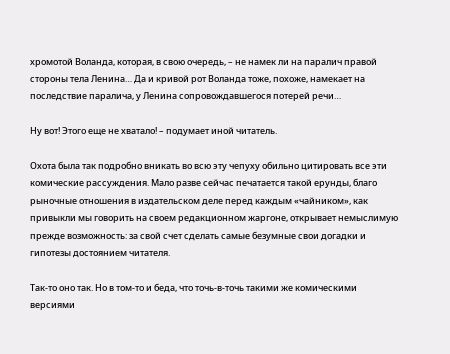хромотой Воланда, которая, в свою очередь, – не намек ли на паралич правой стороны тела Ленина… Да и кривой рот Воланда тоже, похоже, намекает на последствие паралича, у Ленина сопровождавшегося потерей речи…

Ну вот! Этого еще не хватало! – подумает иной читатель.

Охота была так подробно вникать во всю эту чепуху обильно цитировать все эти комические рассуждения. Мало разве сейчас печатается такой ерунды, благо рыночные отношения в издательском деле перед каждым «чайником», как привыкли мы говорить на своем редакционном жаргоне, открывает немыслимую прежде возможность: за свой счет сделать самые безумные свои догадки и гипотезы достоянием читателя.

Так-то оно так. Но в том-то и беда, что точь-в-точь такими же комическими версиями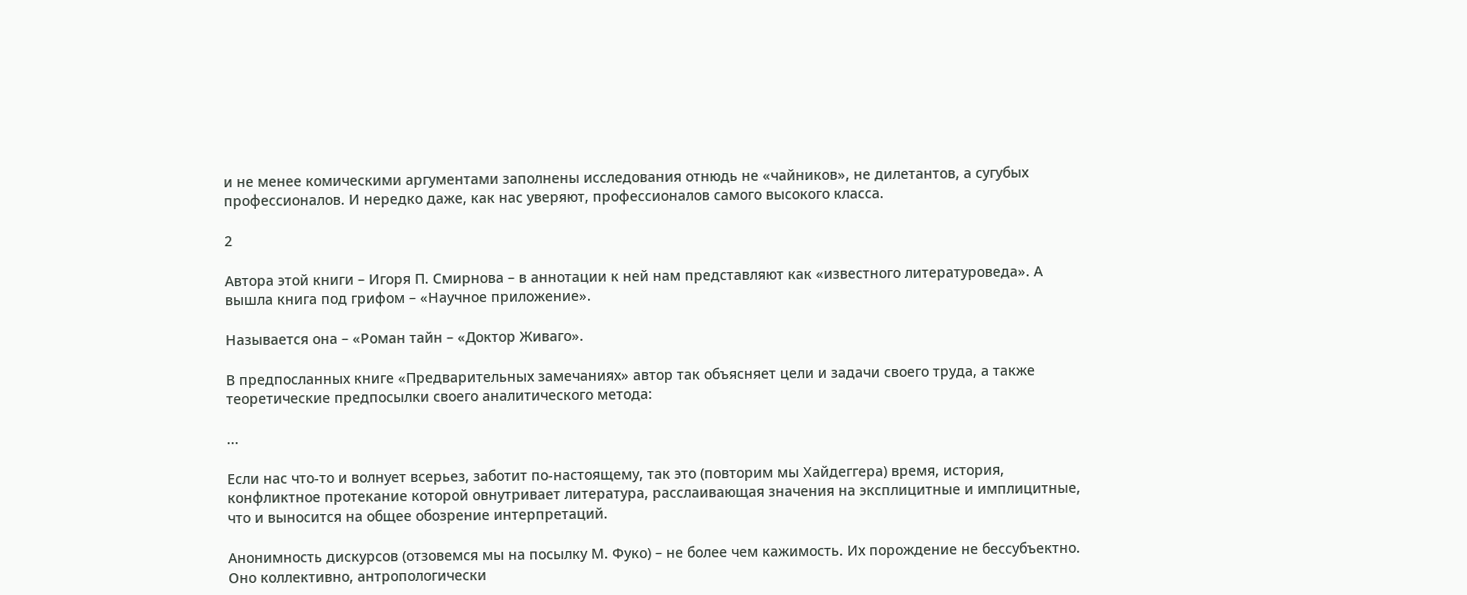и не менее комическими аргументами заполнены исследования отнюдь не «чайников», не дилетантов, а сугубых профессионалов. И нередко даже, как нас уверяют, профессионалов самого высокого класса.

2

Автора этой книги – Игоря П. Смирнова – в аннотации к ней нам представляют как «известного литературоведа». А вышла книга под грифом – «Научное приложение».

Называется она – «Роман тайн – «Доктор Живаго».

В предпосланных книге «Предварительных замечаниях» автор так объясняет цели и задачи своего труда, а также теоретические предпосылки своего аналитического метода:

...

Если нас что-то и волнует всерьез, заботит по-настоящему, так это (повторим мы Хайдеггера) время, история, конфликтное протекание которой овнутривает литература, расслаивающая значения на эксплицитные и имплицитные, что и выносится на общее обозрение интерпретаций.

Анонимность дискурсов (отзовемся мы на посылку М. Фуко) – не более чем кажимость. Их порождение не бессубъектно. Оно коллективно, антропологически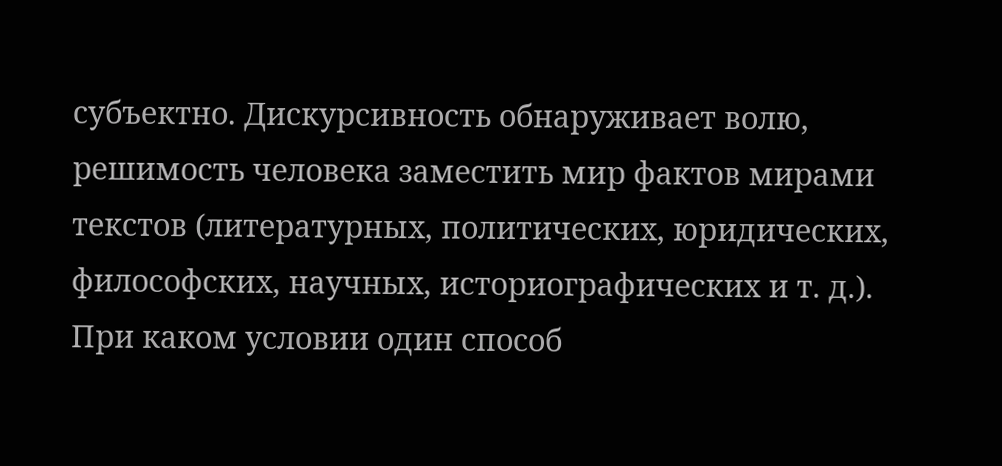субъектно. Дискурсивность обнаруживает волю, решимость человека заместить мир фактов мирами текстов (литературных, политических, юридических, философских, научных, историографических и т. д.). При каком условии один способ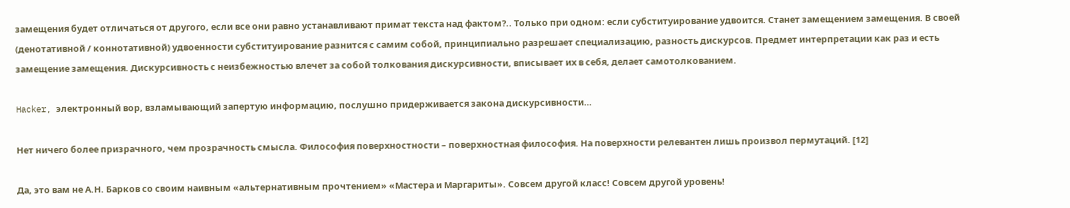замещения будет отличаться от другого, если все они равно устанавливают примат текста над фактом?.. Только при одном: если субституирование удвоится. Станет замещением замещения. В своей (денотативной / коннотативной) удвоенности субституирование разнится с самим собой, принципиально разрешает специализацию, разность дискурсов. Предмет интерпретации как раз и есть замещение замещения. Дискурсивность с неизбежностью влечет за собой толкования дискурсивности, вписывает их в себя, делает самотолкованием.

Hacker, электронный вор, взламывающий запертую информацию, послушно придерживается закона дискурсивности…

Нет ничего более призрачного, чем прозрачность смысла. Философия поверхностности – поверхностная философия. На поверхности релевантен лишь произвол пермутаций. [12]

Да, это вам не А.Н. Барков со своим наивным «альтернативным прочтением» «Мастера и Маргариты». Совсем другой класс! Совсем другой уровень!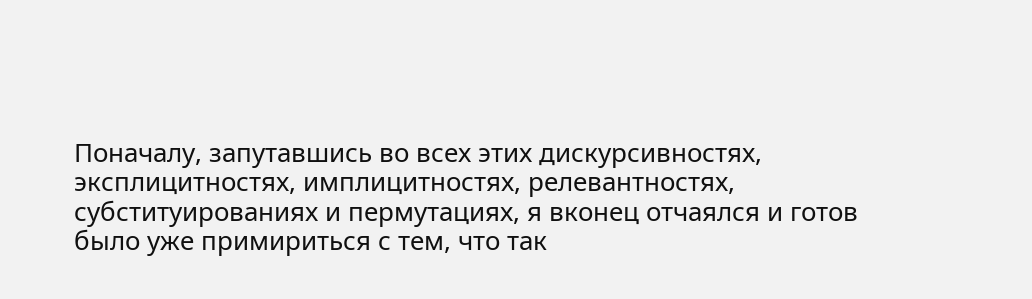Поначалу, запутавшись во всех этих дискурсивностях, эксплицитностях, имплицитностях, релевантностях, субституированиях и пермутациях, я вконец отчаялся и готов было уже примириться с тем, что так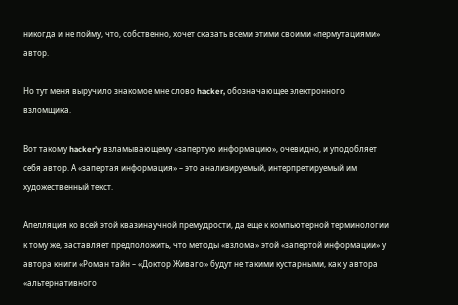никогда и не пойму, что, собственно, хочет сказать всеми этими своими «пермутациями» автор.

Но тут меня выручило знакомое мне слово hacker, обозначающее электронного взломщика.

Вот такому hacker’y взламывающему «запертую информацию», очевидно, и уподобляет себя автор. А «запертая информация» – это анализируемый, интерпретируемый им художественный текст.

Апелляция ко всей этой квазинаучной премудрости, да еще к компьютерной терминологии к тому же, заставляет предположить, что методы «взлома» этой «запертой информации» у автора книги «Роман тайн – «Доктор Живаго» будут не такими кустарными, как у автора «альтернативного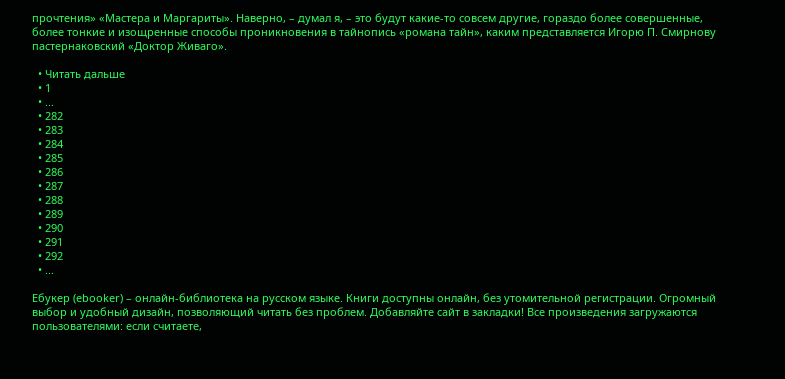прочтения» «Мастера и Маргариты». Наверно, – думал я, – это будут какие-то совсем другие, гораздо более совершенные, более тонкие и изощренные способы проникновения в тайнопись «романа тайн», каким представляется Игорю П. Смирнову пастернаковский «Доктор Живаго».

  • Читать дальше
  • 1
  • ...
  • 282
  • 283
  • 284
  • 285
  • 286
  • 287
  • 288
  • 289
  • 290
  • 291
  • 292
  • ...

Ебукер (ebooker) – онлайн-библиотека на русском языке. Книги доступны онлайн, без утомительной регистрации. Огромный выбор и удобный дизайн, позволяющий читать без проблем. Добавляйте сайт в закладки! Все произведения загружаются пользователями: если считаете,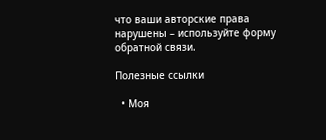что ваши авторские права нарушены – используйте форму обратной связи.

Полезные ссылки

  • Моя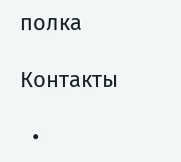полка

Контакты

  •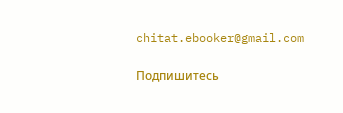chitat.ebooker@gmail.com

Подпишитесь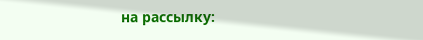на рассылку: